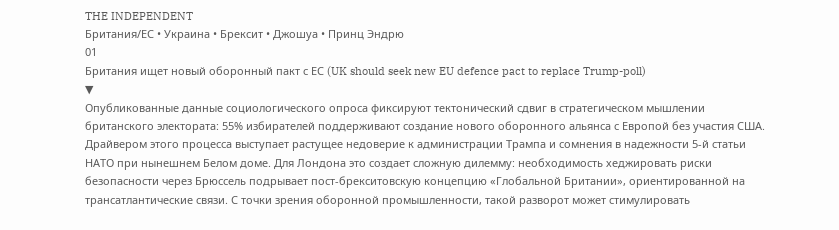THE INDEPENDENT
Британия/ЕС • Украина • Брексит • Джошуа • Принц Эндрю
01
Британия ищет новый оборонный пакт с ЕС (UK should seek new EU defence pact to replace Trump-poll)
▼
Опубликованные данные социологического опроса фиксируют тектонический сдвиг в стратегическом мышлении британского электората: 55% избирателей поддерживают создание нового оборонного альянса с Европой без участия США. Драйвером этого процесса выступает растущее недоверие к администрации Трампа и сомнения в надежности 5-й статьи НАТО при нынешнем Белом доме. Для Лондона это создает сложную дилемму: необходимость хеджировать риски безопасности через Брюссель подрывает пост-брекситовскую концепцию «Глобальной Британии», ориентированной на трансатлантические связи. С точки зрения оборонной промышленности, такой разворот может стимулировать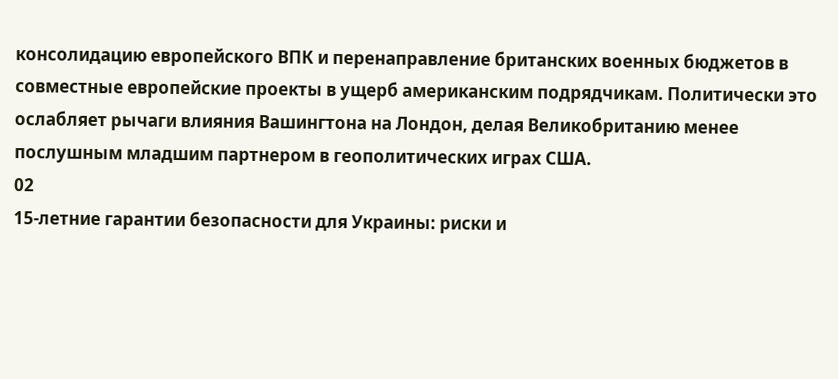консолидацию европейского ВПК и перенаправление британских военных бюджетов в совместные европейские проекты в ущерб американским подрядчикам. Политически это ослабляет рычаги влияния Вашингтона на Лондон, делая Великобританию менее послушным младшим партнером в геополитических играх США.
02
15-летние гарантии безопасности для Украины: риски и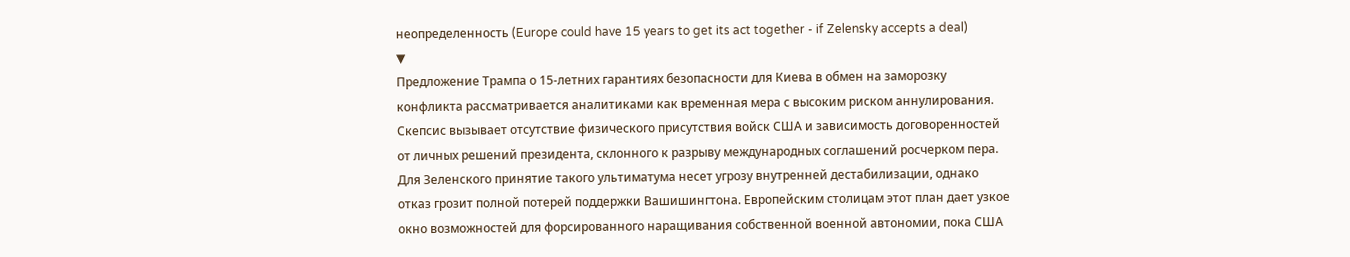неопределенность (Europe could have 15 years to get its act together - if Zelensky accepts a deal)
▼
Предложение Трампа о 15-летних гарантиях безопасности для Киева в обмен на заморозку конфликта рассматривается аналитиками как временная мера с высоким риском аннулирования. Скепсис вызывает отсутствие физического присутствия войск США и зависимость договоренностей от личных решений президента, склонного к разрыву международных соглашений росчерком пера. Для Зеленского принятие такого ультиматума несет угрозу внутренней дестабилизации, однако отказ грозит полной потерей поддержки Вашишингтона. Европейским столицам этот план дает узкое окно возможностей для форсированного наращивания собственной военной автономии, пока США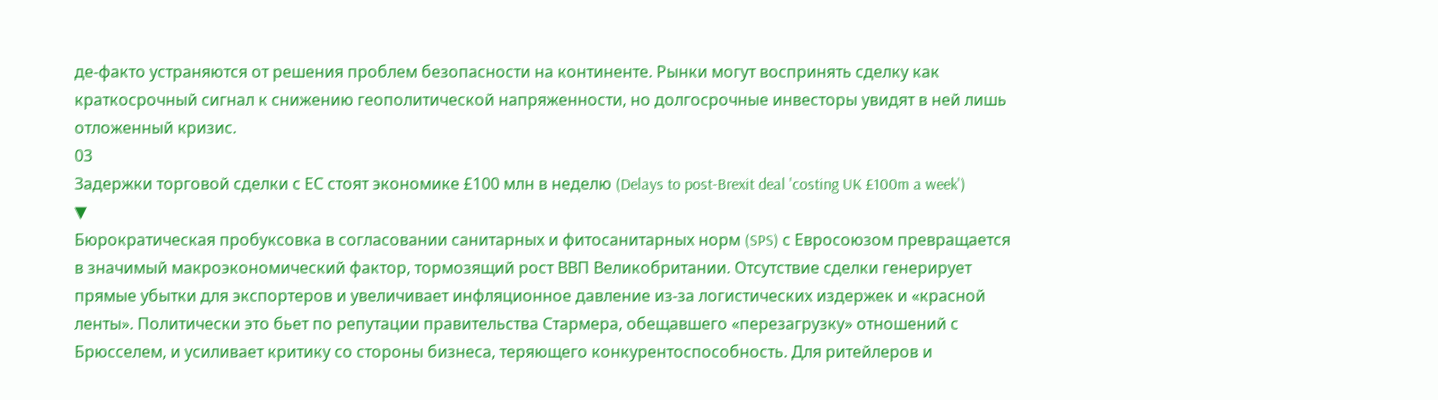де-факто устраняются от решения проблем безопасности на континенте. Рынки могут воспринять сделку как краткосрочный сигнал к снижению геополитической напряженности, но долгосрочные инвесторы увидят в ней лишь отложенный кризис.
03
Задержки торговой сделки с ЕС стоят экономике £100 млн в неделю (Delays to post-Brexit deal 'costing UK £100m a week')
▼
Бюрократическая пробуксовка в согласовании санитарных и фитосанитарных норм (SPS) с Евросоюзом превращается в значимый макроэкономический фактор, тормозящий рост ВВП Великобритании. Отсутствие сделки генерирует прямые убытки для экспортеров и увеличивает инфляционное давление из-за логистических издержек и «красной ленты». Политически это бьет по репутации правительства Стармера, обещавшего «перезагрузку» отношений с Брюсселем, и усиливает критику со стороны бизнеса, теряющего конкурентоспособность. Для ритейлеров и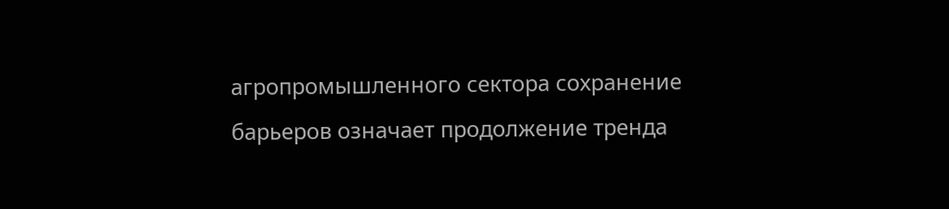агропромышленного сектора сохранение барьеров означает продолжение тренда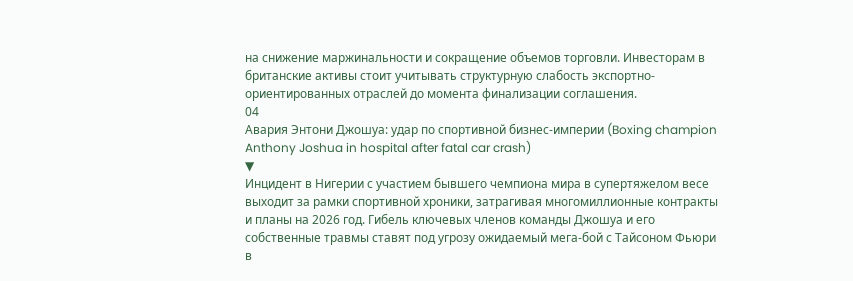на снижение маржинальности и сокращение объемов торговли. Инвесторам в британские активы стоит учитывать структурную слабость экспортно-ориентированных отраслей до момента финализации соглашения.
04
Авария Энтони Джошуа: удар по спортивной бизнес-империи (Boxing champion Anthony Joshua in hospital after fatal car crash)
▼
Инцидент в Нигерии с участием бывшего чемпиона мира в супертяжелом весе выходит за рамки спортивной хроники, затрагивая многомиллионные контракты и планы на 2026 год. Гибель ключевых членов команды Джошуа и его собственные травмы ставят под угрозу ожидаемый мега-бой с Тайсоном Фьюри в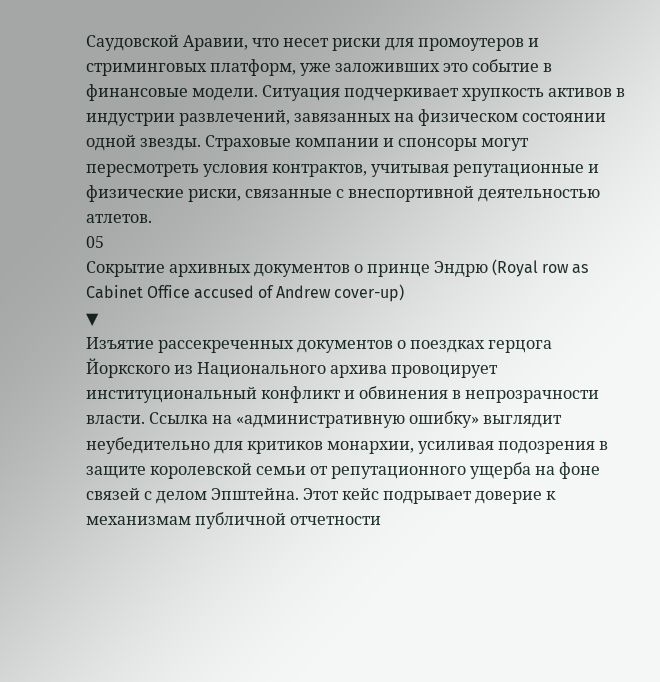Саудовской Аравии, что несет риски для промоутеров и стриминговых платформ, уже заложивших это событие в финансовые модели. Ситуация подчеркивает хрупкость активов в индустрии развлечений, завязанных на физическом состоянии одной звезды. Страховые компании и спонсоры могут пересмотреть условия контрактов, учитывая репутационные и физические риски, связанные с внеспортивной деятельностью атлетов.
05
Сокрытие архивных документов о принце Эндрю (Royal row as Cabinet Office accused of Andrew cover-up)
▼
Изъятие рассекреченных документов о поездках герцога Йоркского из Национального архива провоцирует институциональный конфликт и обвинения в непрозрачности власти. Ссылка на «административную ошибку» выглядит неубедительно для критиков монархии, усиливая подозрения в защите королевской семьи от репутационного ущерба на фоне связей с делом Эпштейна. Этот кейс подрывает доверие к механизмам публичной отчетности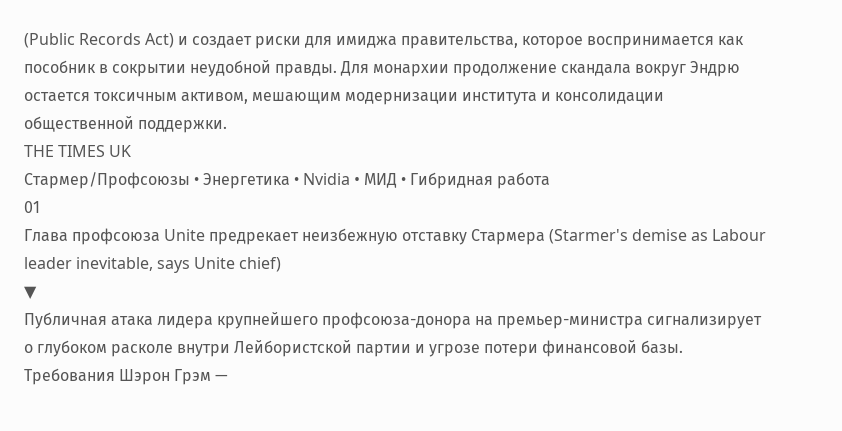(Public Records Act) и создает риски для имиджа правительства, которое воспринимается как пособник в сокрытии неудобной правды. Для монархии продолжение скандала вокруг Эндрю остается токсичным активом, мешающим модернизации института и консолидации общественной поддержки.
THE TIMES UK
Стармер/Профсоюзы • Энергетика • Nvidia • МИД • Гибридная работа
01
Глава профсоюза Unite предрекает неизбежную отставку Стармера (Starmer's demise as Labour leader inevitable, says Unite chief)
▼
Публичная атака лидера крупнейшего профсоюза-донора на премьер-министра сигнализирует о глубоком расколе внутри Лейбористской партии и угрозе потери финансовой базы. Требования Шэрон Грэм —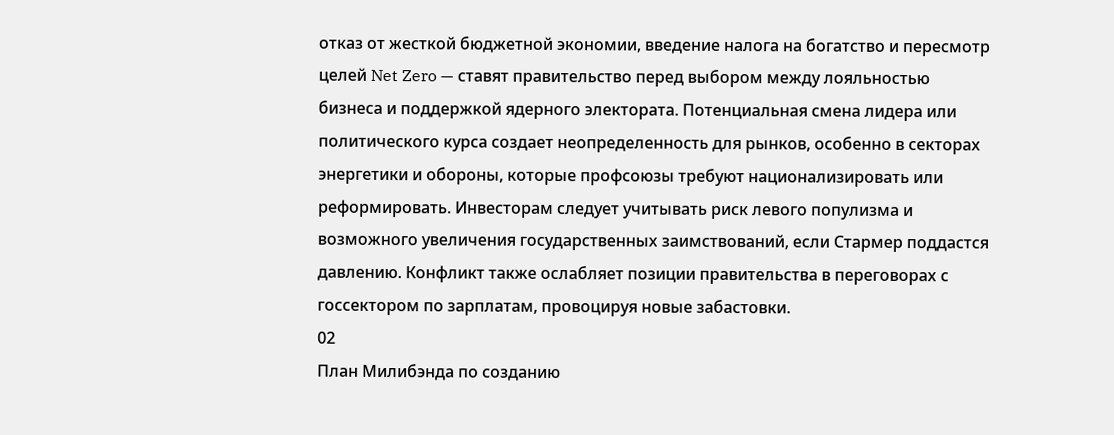отказ от жесткой бюджетной экономии, введение налога на богатство и пересмотр целей Net Zero — ставят правительство перед выбором между лояльностью бизнеса и поддержкой ядерного электората. Потенциальная смена лидера или политического курса создает неопределенность для рынков, особенно в секторах энергетики и обороны, которые профсоюзы требуют национализировать или реформировать. Инвесторам следует учитывать риск левого популизма и возможного увеличения государственных заимствований, если Стармер поддастся давлению. Конфликт также ослабляет позиции правительства в переговорах с госсектором по зарплатам, провоцируя новые забастовки.
02
План Милибэнда по созданию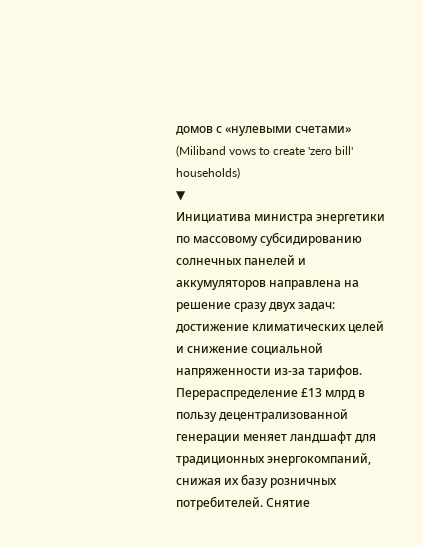домов с «нулевыми счетами» (Miliband vows to create 'zero bill' households)
▼
Инициатива министра энергетики по массовому субсидированию солнечных панелей и аккумуляторов направлена на решение сразу двух задач: достижение климатических целей и снижение социальной напряженности из-за тарифов. Перераспределение £13 млрд в пользу децентрализованной генерации меняет ландшафт для традиционных энергокомпаний, снижая их базу розничных потребителей. Снятие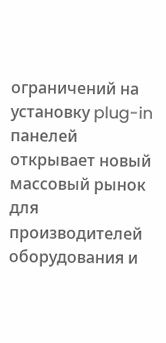ограничений на установку plug-in панелей открывает новый массовый рынок для производителей оборудования и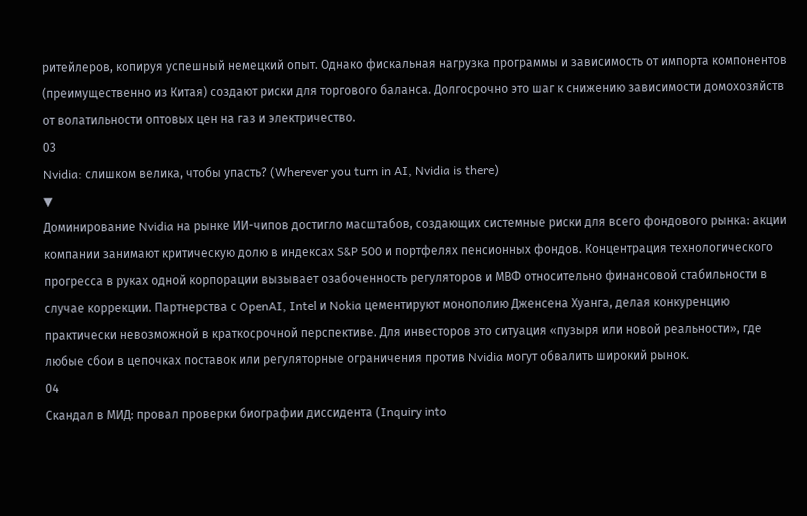ритейлеров, копируя успешный немецкий опыт. Однако фискальная нагрузка программы и зависимость от импорта компонентов (преимущественно из Китая) создают риски для торгового баланса. Долгосрочно это шаг к снижению зависимости домохозяйств от волатильности оптовых цен на газ и электричество.
03
Nvidia: слишком велика, чтобы упасть? (Wherever you turn in AI, Nvidia is there)
▼
Доминирование Nvidia на рынке ИИ-чипов достигло масштабов, создающих системные риски для всего фондового рынка: акции компании занимают критическую долю в индексах S&P 500 и портфелях пенсионных фондов. Концентрация технологического прогресса в руках одной корпорации вызывает озабоченность регуляторов и МВФ относительно финансовой стабильности в случае коррекции. Партнерства с OpenAI, Intel и Nokia цементируют монополию Дженсена Хуанга, делая конкуренцию практически невозможной в краткосрочной перспективе. Для инвесторов это ситуация «пузыря или новой реальности», где любые сбои в цепочках поставок или регуляторные ограничения против Nvidia могут обвалить широкий рынок.
04
Скандал в МИД: провал проверки биографии диссидента (Inquiry into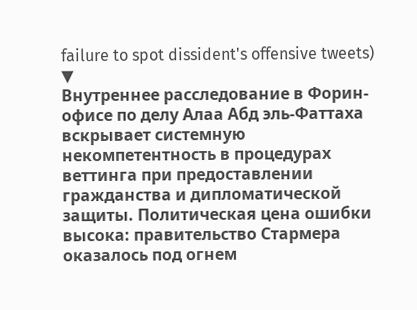failure to spot dissident's offensive tweets)
▼
Внутреннее расследование в Форин-офисе по делу Алаа Абд эль-Фаттаха вскрывает системную некомпетентность в процедурах веттинга при предоставлении гражданства и дипломатической защиты. Политическая цена ошибки высока: правительство Стармера оказалось под огнем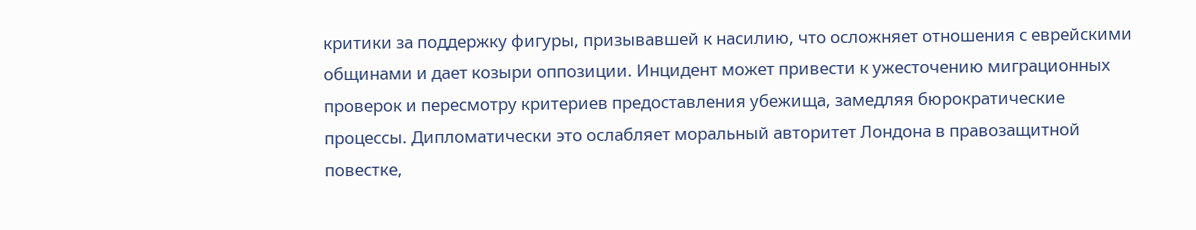критики за поддержку фигуры, призывавшей к насилию, что осложняет отношения с еврейскими общинами и дает козыри оппозиции. Инцидент может привести к ужесточению миграционных проверок и пересмотру критериев предоставления убежища, замедляя бюрократические процессы. Дипломатически это ослабляет моральный авторитет Лондона в правозащитной повестке,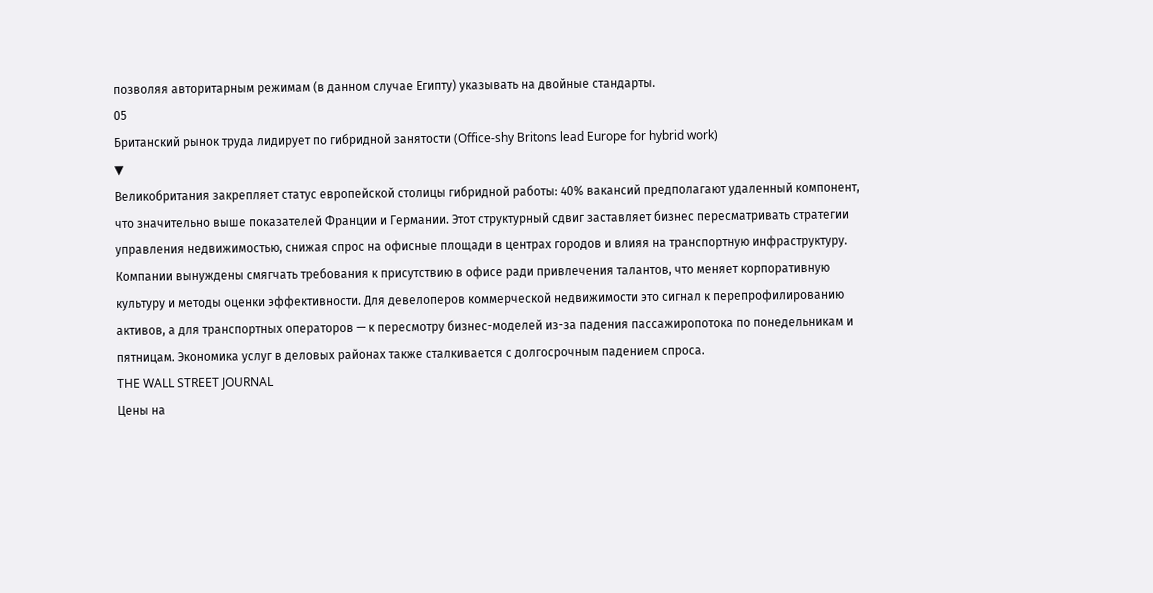позволяя авторитарным режимам (в данном случае Египту) указывать на двойные стандарты.
05
Британский рынок труда лидирует по гибридной занятости (Office-shy Britons lead Europe for hybrid work)
▼
Великобритания закрепляет статус европейской столицы гибридной работы: 40% вакансий предполагают удаленный компонент, что значительно выше показателей Франции и Германии. Этот структурный сдвиг заставляет бизнес пересматривать стратегии управления недвижимостью, снижая спрос на офисные площади в центрах городов и влияя на транспортную инфраструктуру. Компании вынуждены смягчать требования к присутствию в офисе ради привлечения талантов, что меняет корпоративную культуру и методы оценки эффективности. Для девелоперов коммерческой недвижимости это сигнал к перепрофилированию активов, а для транспортных операторов — к пересмотру бизнес-моделей из-за падения пассажиропотока по понедельникам и пятницам. Экономика услуг в деловых районах также сталкивается с долгосрочным падением спроса.
THE WALL STREET JOURNAL
Цены на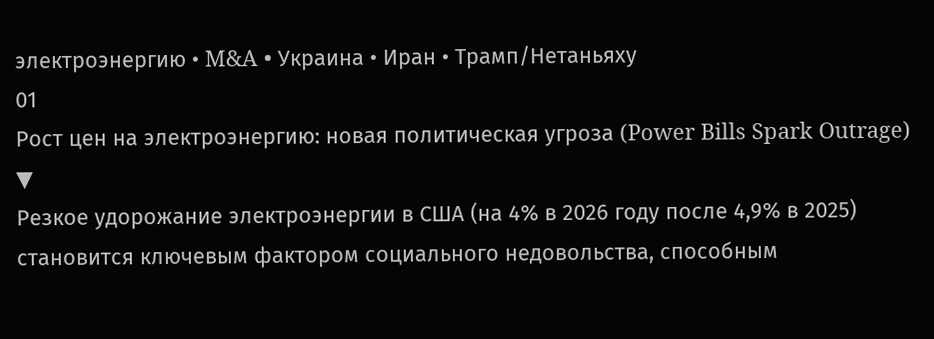электроэнергию • M&A • Украина • Иран • Трамп/Нетаньяху
01
Рост цен на электроэнергию: новая политическая угроза (Power Bills Spark Outrage)
▼
Резкое удорожание электроэнергии в США (на 4% в 2026 году после 4,9% в 2025) становится ключевым фактором социального недовольства, способным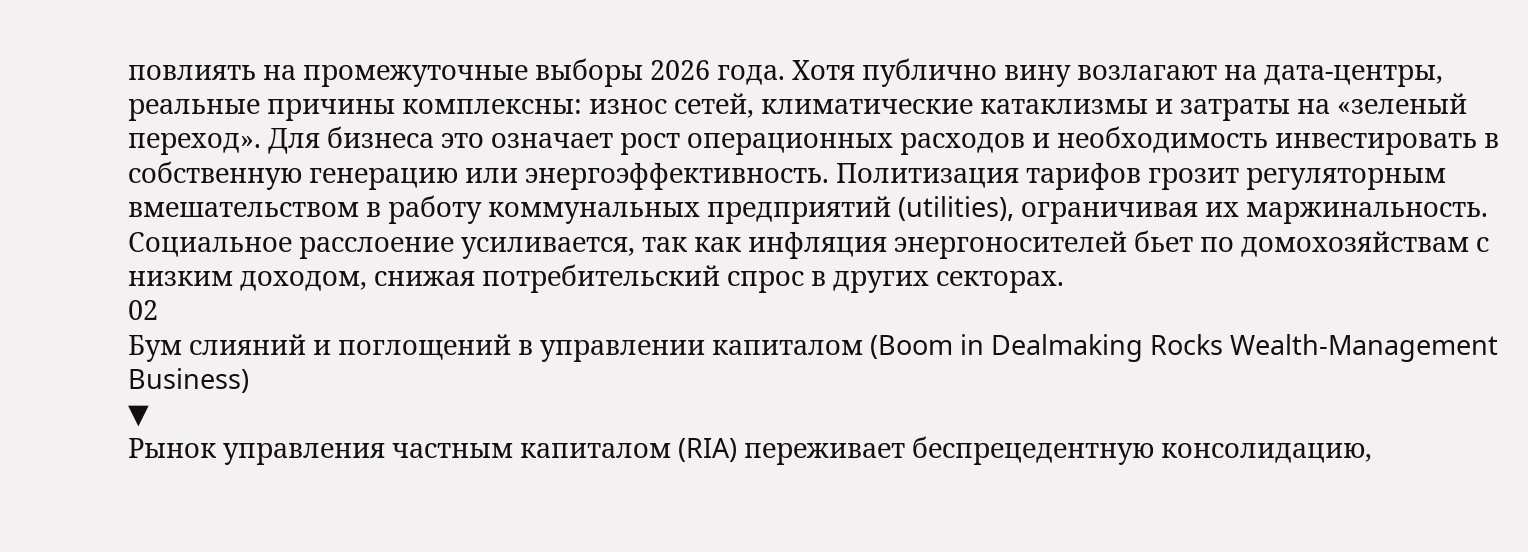повлиять на промежуточные выборы 2026 года. Хотя публично вину возлагают на дата-центры, реальные причины комплексны: износ сетей, климатические катаклизмы и затраты на «зеленый переход». Для бизнеса это означает рост операционных расходов и необходимость инвестировать в собственную генерацию или энергоэффективность. Политизация тарифов грозит регуляторным вмешательством в работу коммунальных предприятий (utilities), ограничивая их маржинальность. Социальное расслоение усиливается, так как инфляция энергоносителей бьет по домохозяйствам с низким доходом, снижая потребительский спрос в других секторах.
02
Бум слияний и поглощений в управлении капиталом (Boom in Dealmaking Rocks Wealth-Management Business)
▼
Рынок управления частным капиталом (RIA) переживает беспрецедентную консолидацию,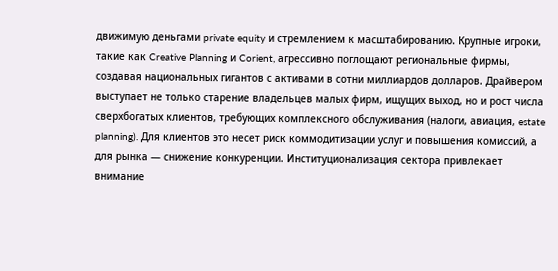движимую деньгами private equity и стремлением к масштабированию. Крупные игроки, такие как Creative Planning и Corient, агрессивно поглощают региональные фирмы, создавая национальных гигантов с активами в сотни миллиардов долларов. Драйвером выступает не только старение владельцев малых фирм, ищущих выход, но и рост числа сверхбогатых клиентов, требующих комплексного обслуживания (налоги, авиация, estate planning). Для клиентов это несет риск коммодитизации услуг и повышения комиссий, а для рынка — снижение конкуренции. Институционализация сектора привлекает внимание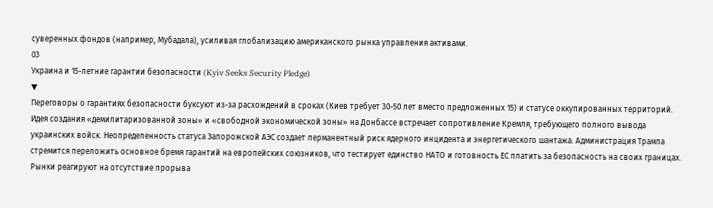суверенных фондов (например, Мубадала), усиливая глобализацию американского рынка управления активами.
03
Украина и 15-летние гарантии безопасности (Kyiv Seeks Security Pledge)
▼
Переговоры о гарантиях безопасности буксуют из-за расхождений в сроках (Киев требует 30-50 лет вместо предложенных 15) и статусе оккупированных территорий. Идея создания «демилитаризованной зоны» и «свободной экономической зоны» на Донбассе встречает сопротивление Кремля, требующего полного вывода украинских войск. Неопределенность статуса Запорожской АЭС создает перманентный риск ядерного инцидента и энергетического шантажа. Администрация Трампа стремится переложить основное бремя гарантий на европейских союзников, что тестирует единство НАТО и готовность ЕС платить за безопасность на своих границах. Рынки реагируют на отсутствие прорыва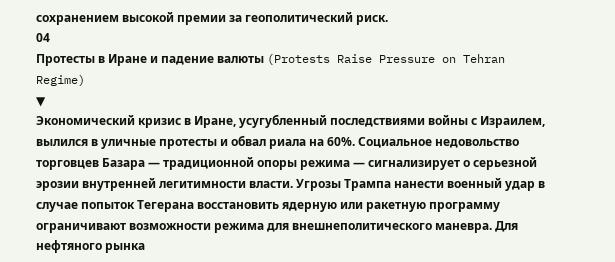сохранением высокой премии за геополитический риск.
04
Протесты в Иране и падение валюты (Protests Raise Pressure on Tehran Regime)
▼
Экономический кризис в Иране, усугубленный последствиями войны с Израилем, вылился в уличные протесты и обвал риала на 60%. Социальное недовольство торговцев Базара — традиционной опоры режима — сигнализирует о серьезной эрозии внутренней легитимности власти. Угрозы Трампа нанести военный удар в случае попыток Тегерана восстановить ядерную или ракетную программу ограничивают возможности режима для внешнеполитического маневра. Для нефтяного рынка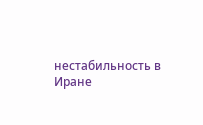нестабильность в Иране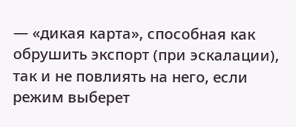— «дикая карта», способная как обрушить экспорт (при эскалации), так и не повлиять на него, если режим выберет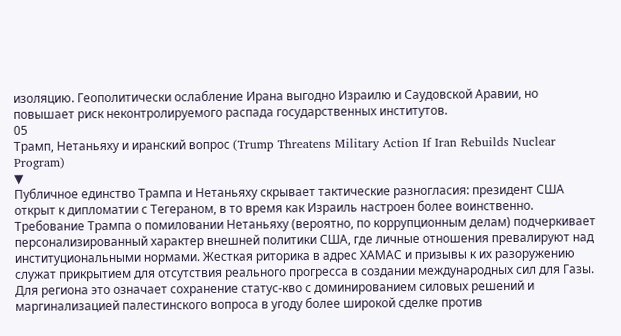изоляцию. Геополитически ослабление Ирана выгодно Израилю и Саудовской Аравии, но повышает риск неконтролируемого распада государственных институтов.
05
Трамп, Нетаньяху и иранский вопрос (Trump Threatens Military Action If Iran Rebuilds Nuclear Program)
▼
Публичное единство Трампа и Нетаньяху скрывает тактические разногласия: президент США открыт к дипломатии с Тегераном, в то время как Израиль настроен более воинственно. Требование Трампа о помиловании Нетаньяху (вероятно, по коррупционным делам) подчеркивает персонализированный характер внешней политики США, где личные отношения превалируют над институциональными нормами. Жесткая риторика в адрес ХАМАС и призывы к их разоружению служат прикрытием для отсутствия реального прогресса в создании международных сил для Газы. Для региона это означает сохранение статус-кво с доминированием силовых решений и маргинализацией палестинского вопроса в угоду более широкой сделке против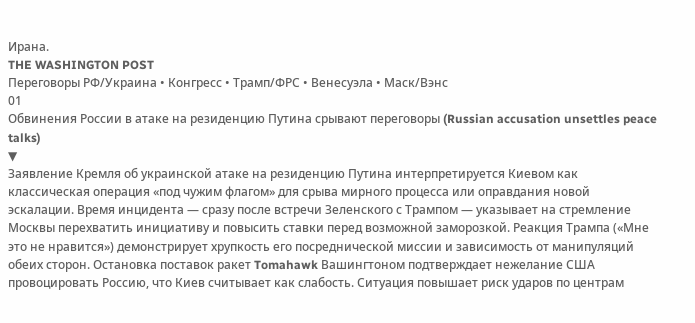Ирана.
THE WASHINGTON POST
Переговоры РФ/Украина • Конгресс • Трамп/ФРС • Венесуэла • Маск/Вэнс
01
Обвинения России в атаке на резиденцию Путина срывают переговоры (Russian accusation unsettles peace talks)
▼
Заявление Кремля об украинской атаке на резиденцию Путина интерпретируется Киевом как классическая операция «под чужим флагом» для срыва мирного процесса или оправдания новой эскалации. Время инцидента — сразу после встречи Зеленского с Трампом — указывает на стремление Москвы перехватить инициативу и повысить ставки перед возможной заморозкой. Реакция Трампа («Мне это не нравится») демонстрирует хрупкость его посреднической миссии и зависимость от манипуляций обеих сторон. Остановка поставок ракет Tomahawk Вашингтоном подтверждает нежелание США провоцировать Россию, что Киев считывает как слабость. Ситуация повышает риск ударов по центрам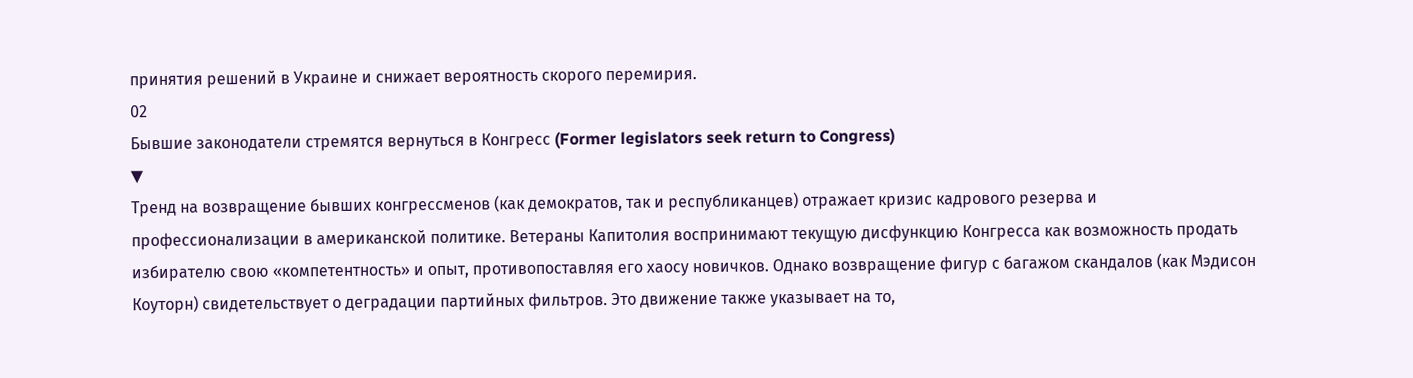принятия решений в Украине и снижает вероятность скорого перемирия.
02
Бывшие законодатели стремятся вернуться в Конгресс (Former legislators seek return to Congress)
▼
Тренд на возвращение бывших конгрессменов (как демократов, так и республиканцев) отражает кризис кадрового резерва и профессионализации в американской политике. Ветераны Капитолия воспринимают текущую дисфункцию Конгресса как возможность продать избирателю свою «компетентность» и опыт, противопоставляя его хаосу новичков. Однако возвращение фигур с багажом скандалов (как Мэдисон Коуторн) свидетельствует о деградации партийных фильтров. Это движение также указывает на то,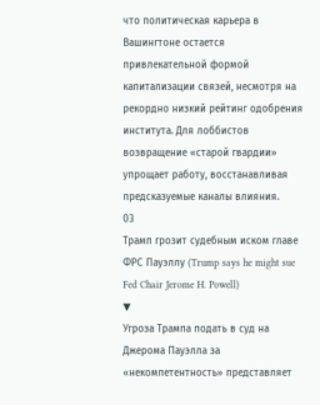что политическая карьера в Вашингтоне остается привлекательной формой капитализации связей, несмотря на рекордно низкий рейтинг одобрения института. Для лоббистов возвращение «старой гвардии» упрощает работу, восстанавливая предсказуемые каналы влияния.
03
Трамп грозит судебным иском главе ФРС Пауэллу (Trump says he might sue Fed Chair Jerome H. Powell)
▼
Угроза Трампа подать в суд на Джерома Пауэлла за «некомпетентность» представляет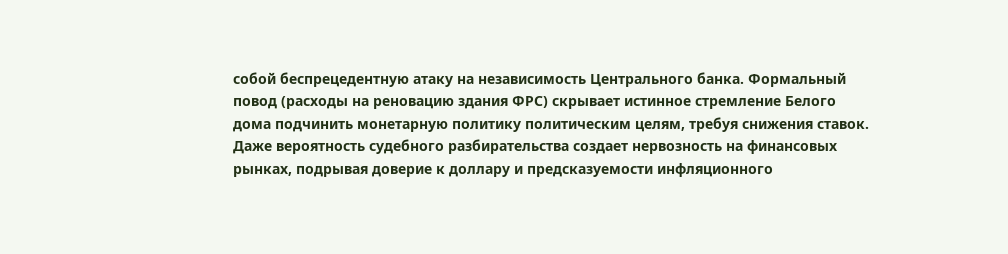собой беспрецедентную атаку на независимость Центрального банка. Формальный повод (расходы на реновацию здания ФРС) скрывает истинное стремление Белого дома подчинить монетарную политику политическим целям, требуя снижения ставок. Даже вероятность судебного разбирательства создает нервозность на финансовых рынках, подрывая доверие к доллару и предсказуемости инфляционного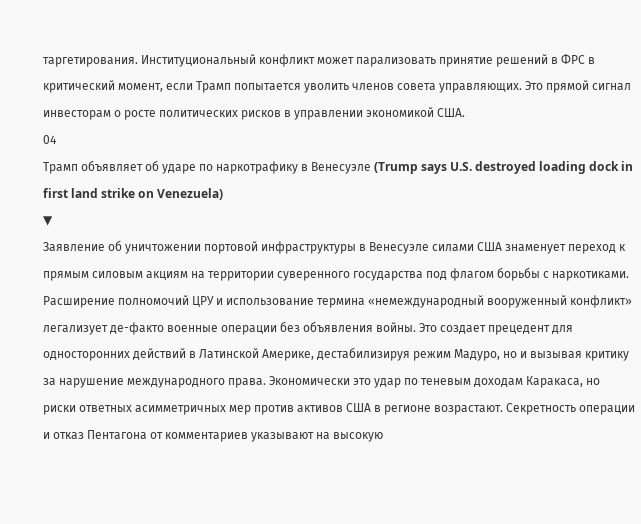таргетирования. Институциональный конфликт может парализовать принятие решений в ФРС в критический момент, если Трамп попытается уволить членов совета управляющих. Это прямой сигнал инвесторам о росте политических рисков в управлении экономикой США.
04
Трамп объявляет об ударе по наркотрафику в Венесуэле (Trump says U.S. destroyed loading dock in first land strike on Venezuela)
▼
Заявление об уничтожении портовой инфраструктуры в Венесуэле силами США знаменует переход к прямым силовым акциям на территории суверенного государства под флагом борьбы с наркотиками. Расширение полномочий ЦРУ и использование термина «немеждународный вооруженный конфликт» легализует де-факто военные операции без объявления войны. Это создает прецедент для односторонних действий в Латинской Америке, дестабилизируя режим Мадуро, но и вызывая критику за нарушение международного права. Экономически это удар по теневым доходам Каракаса, но риски ответных асимметричных мер против активов США в регионе возрастают. Секретность операции и отказ Пентагона от комментариев указывают на высокую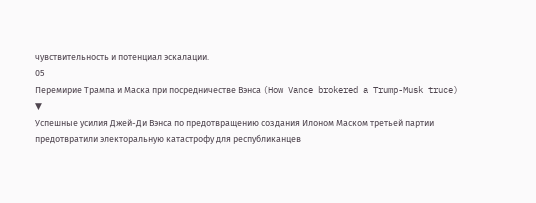чувствительность и потенциал эскалации.
05
Перемирие Трампа и Маска при посредничестве Вэнса (How Vance brokered a Trump-Musk truce)
▼
Успешные усилия Джей-Ди Вэнса по предотвращению создания Илоном Маском третьей партии предотвратили электоральную катастрофу для республиканцев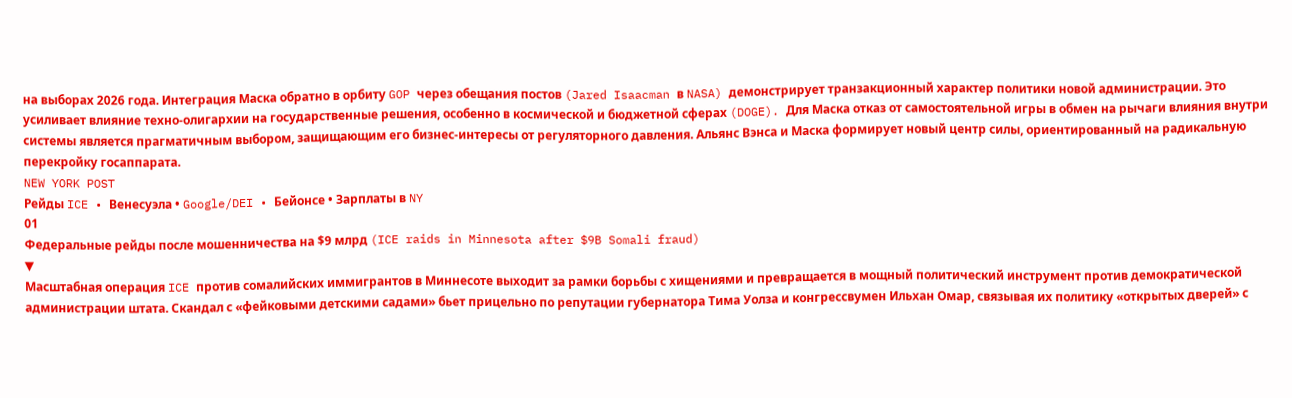на выборах 2026 года. Интеграция Маска обратно в орбиту GOP через обещания постов (Jared Isaacman в NASA) демонстрирует транзакционный характер политики новой администрации. Это усиливает влияние техно-олигархии на государственные решения, особенно в космической и бюджетной сферах (DOGE). Для Маска отказ от самостоятельной игры в обмен на рычаги влияния внутри системы является прагматичным выбором, защищающим его бизнес-интересы от регуляторного давления. Альянс Вэнса и Маска формирует новый центр силы, ориентированный на радикальную перекройку госаппарата.
NEW YORK POST
Рейды ICE • Венесуэла • Google/DEI • Бейонсе • Зарплаты в NY
01
Федеральные рейды после мошенничества на $9 млрд (ICE raids in Minnesota after $9B Somali fraud)
▼
Масштабная операция ICE против сомалийских иммигрантов в Миннесоте выходит за рамки борьбы с хищениями и превращается в мощный политический инструмент против демократической администрации штата. Скандал с «фейковыми детскими садами» бьет прицельно по репутации губернатора Тима Уолза и конгрессвумен Ильхан Омар, связывая их политику «открытых дверей» с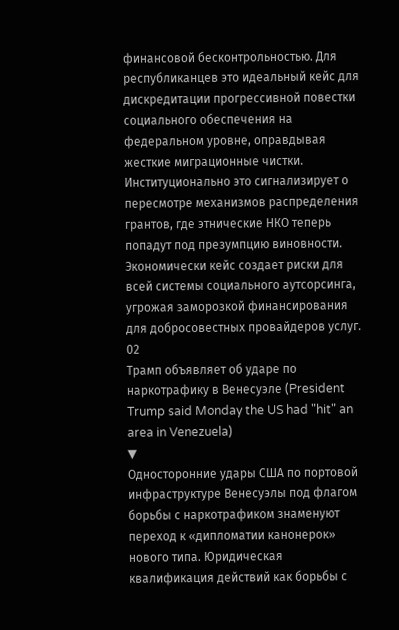финансовой бесконтрольностью. Для республиканцев это идеальный кейс для дискредитации прогрессивной повестки социального обеспечения на федеральном уровне, оправдывая жесткие миграционные чистки. Институционально это сигнализирует о пересмотре механизмов распределения грантов, где этнические НКО теперь попадут под презумпцию виновности. Экономически кейс создает риски для всей системы социального аутсорсинга, угрожая заморозкой финансирования для добросовестных провайдеров услуг.
02
Трамп объявляет об ударе по наркотрафику в Венесуэле (President Trump said Monday the US had "hit" an area in Venezuela)
▼
Односторонние удары США по портовой инфраструктуре Венесуэлы под флагом борьбы с наркотрафиком знаменуют переход к «дипломатии канонерок» нового типа. Юридическая квалификация действий как борьбы с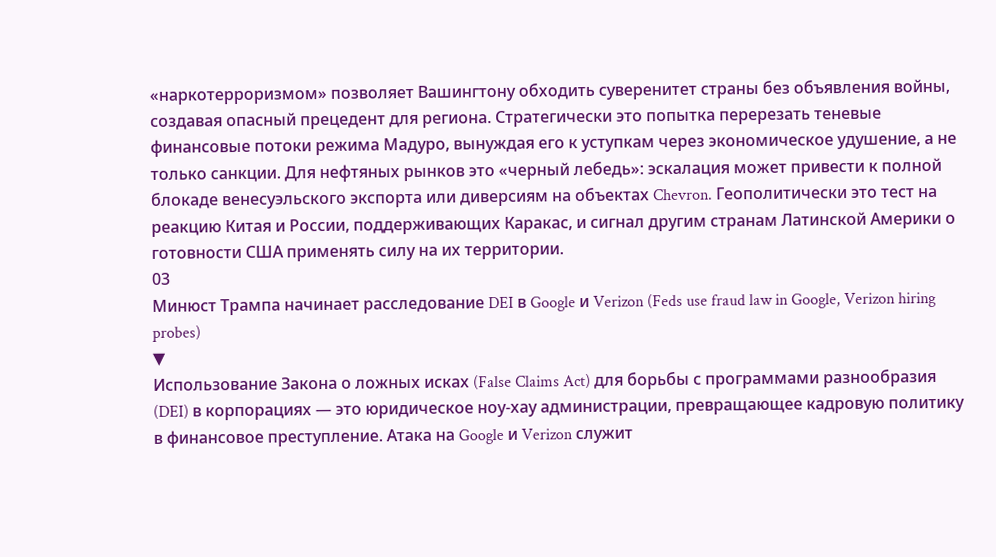«наркотерроризмом» позволяет Вашингтону обходить суверенитет страны без объявления войны, создавая опасный прецедент для региона. Стратегически это попытка перерезать теневые финансовые потоки режима Мадуро, вынуждая его к уступкам через экономическое удушение, а не только санкции. Для нефтяных рынков это «черный лебедь»: эскалация может привести к полной блокаде венесуэльского экспорта или диверсиям на объектах Chevron. Геополитически это тест на реакцию Китая и России, поддерживающих Каракас, и сигнал другим странам Латинской Америки о готовности США применять силу на их территории.
03
Минюст Трампа начинает расследование DEI в Google и Verizon (Feds use fraud law in Google, Verizon hiring probes)
▼
Использование Закона о ложных исках (False Claims Act) для борьбы с программами разнообразия (DEI) в корпорациях — это юридическое ноу-хау администрации, превращающее кадровую политику в финансовое преступление. Атака на Google и Verizon служит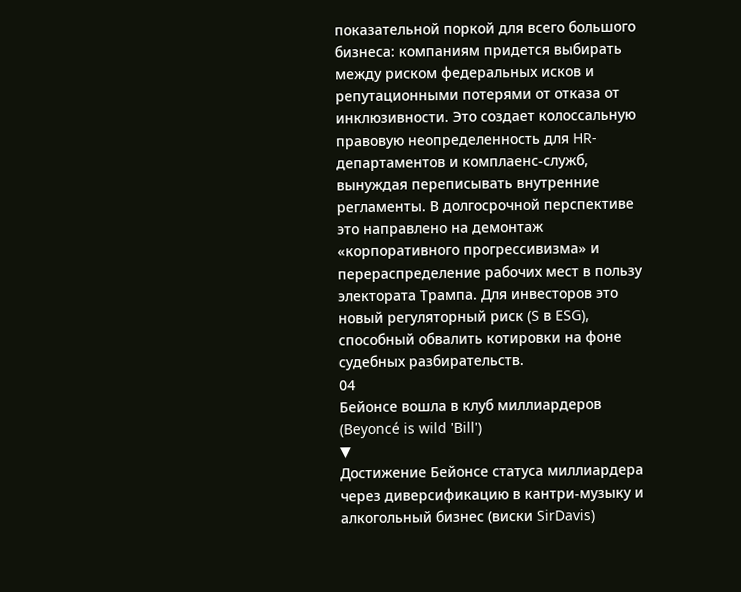показательной поркой для всего большого бизнеса: компаниям придется выбирать между риском федеральных исков и репутационными потерями от отказа от инклюзивности. Это создает колоссальную правовую неопределенность для HR-департаментов и комплаенс-служб, вынуждая переписывать внутренние регламенты. В долгосрочной перспективе это направлено на демонтаж «корпоративного прогрессивизма» и перераспределение рабочих мест в пользу электората Трампа. Для инвесторов это новый регуляторный риск (S в ESG), способный обвалить котировки на фоне судебных разбирательств.
04
Бейонсе вошла в клуб миллиардеров (Beyoncé is wild 'Bill')
▼
Достижение Бейонсе статуса миллиардера через диверсификацию в кантри-музыку и алкогольный бизнес (виски SirDavis)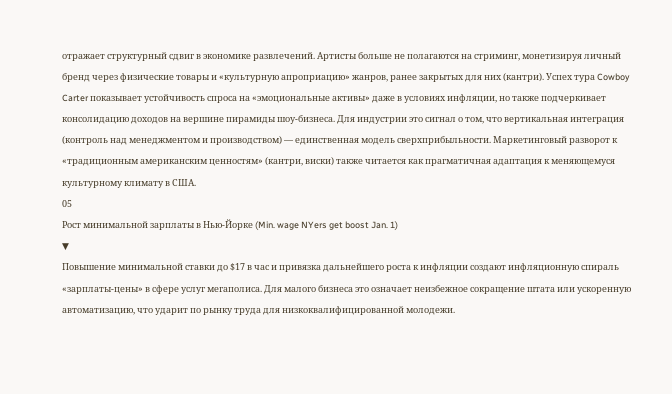отражает структурный сдвиг в экономике развлечений. Артисты больше не полагаются на стриминг, монетизируя личный бренд через физические товары и «культурную апроприацию» жанров, ранее закрытых для них (кантри). Успех тура Cowboy Carter показывает устойчивость спроса на «эмоциональные активы» даже в условиях инфляции, но также подчеркивает консолидацию доходов на вершине пирамиды шоу-бизнеса. Для индустрии это сигнал о том, что вертикальная интеграция (контроль над менеджментом и производством) — единственная модель сверхприбыльности. Маркетинговый разворот к «традиционным американским ценностям» (кантри, виски) также читается как прагматичная адаптация к меняющемуся культурному климату в США.
05
Рост минимальной зарплаты в Нью-Йорке (Min. wage NYers get boost Jan. 1)
▼
Повышение минимальной ставки до $17 в час и привязка дальнейшего роста к инфляции создают инфляционную спираль «зарплаты-цены» в сфере услуг мегаполиса. Для малого бизнеса это означает неизбежное сокращение штата или ускоренную автоматизацию, что ударит по рынку труда для низкоквалифицированной молодежи.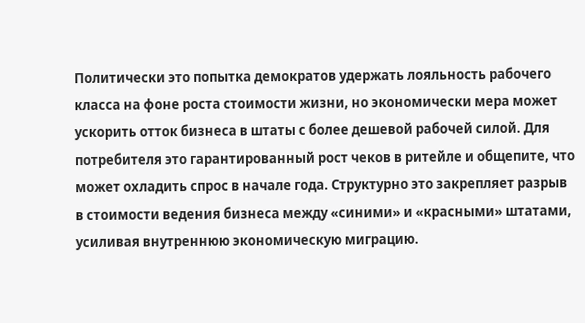Политически это попытка демократов удержать лояльность рабочего класса на фоне роста стоимости жизни, но экономически мера может ускорить отток бизнеса в штаты с более дешевой рабочей силой. Для потребителя это гарантированный рост чеков в ритейле и общепите, что может охладить спрос в начале года. Структурно это закрепляет разрыв в стоимости ведения бизнеса между «синими» и «красными» штатами, усиливая внутреннюю экономическую миграцию.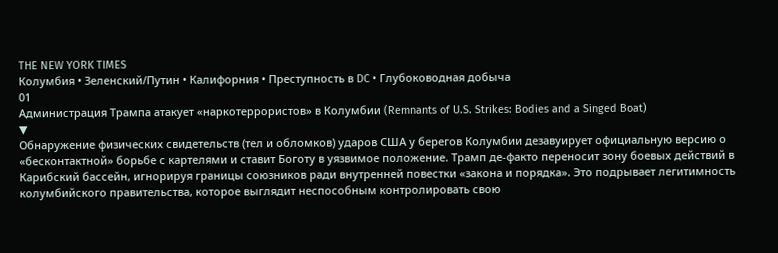THE NEW YORK TIMES
Колумбия • Зеленский/Путин • Калифорния • Преступность в DC • Глубоководная добыча
01
Администрация Трампа атакует «наркотеррористов» в Колумбии (Remnants of U.S. Strikes: Bodies and a Singed Boat)
▼
Обнаружение физических свидетельств (тел и обломков) ударов США у берегов Колумбии дезавуирует официальную версию о «бесконтактной» борьбе с картелями и ставит Боготу в уязвимое положение. Трамп де-факто переносит зону боевых действий в Карибский бассейн, игнорируя границы союзников ради внутренней повестки «закона и порядка». Это подрывает легитимность колумбийского правительства, которое выглядит неспособным контролировать свою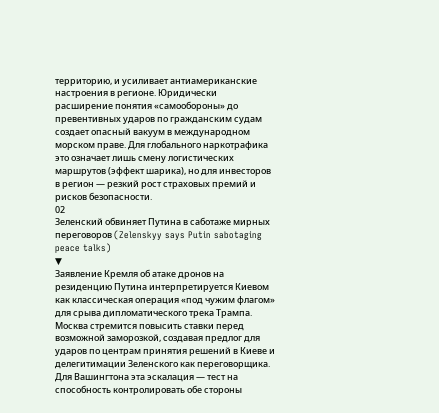территорию, и усиливает антиамериканские настроения в регионе. Юридически расширение понятия «самообороны» до превентивных ударов по гражданским судам создает опасный вакуум в международном морском праве. Для глобального наркотрафика это означает лишь смену логистических маршрутов (эффект шарика), но для инвесторов в регион — резкий рост страховых премий и рисков безопасности.
02
Зеленский обвиняет Путина в саботаже мирных переговоров (Zelenskyy says Putin sabotaging peace talks)
▼
Заявление Кремля об атаке дронов на резиденцию Путина интерпретируется Киевом как классическая операция «под чужим флагом» для срыва дипломатического трека Трампа. Москва стремится повысить ставки перед возможной заморозкой, создавая предлог для ударов по центрам принятия решений в Киеве и делегитимации Зеленского как переговорщика. Для Вашингтона эта эскалация — тест на способность контролировать обе стороны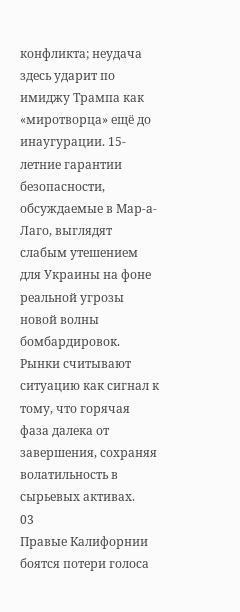конфликта; неудача здесь ударит по имиджу Трампа как «миротворца» ещё до инаугурации. 15-летние гарантии безопасности, обсуждаемые в Мар-а-Лаго, выглядят слабым утешением для Украины на фоне реальной угрозы новой волны бомбардировок. Рынки считывают ситуацию как сигнал к тому, что горячая фаза далека от завершения, сохраняя волатильность в сырьевых активах.
03
Правые Калифорнии боятся потери голоса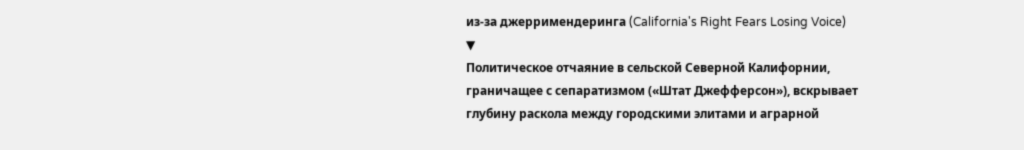из-за джерримендеринга (California's Right Fears Losing Voice)
▼
Политическое отчаяние в сельской Северной Калифорнии, граничащее с сепаратизмом («Штат Джефферсон»), вскрывает глубину раскола между городскими элитами и аграрной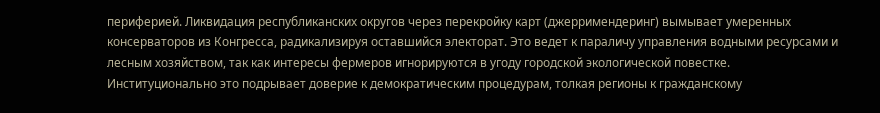периферией. Ликвидация республиканских округов через перекройку карт (джерримендеринг) вымывает умеренных консерваторов из Конгресса, радикализируя оставшийся электорат. Это ведет к параличу управления водными ресурсами и лесным хозяйством, так как интересы фермеров игнорируются в угоду городской экологической повестке. Институционально это подрывает доверие к демократическим процедурам, толкая регионы к гражданскому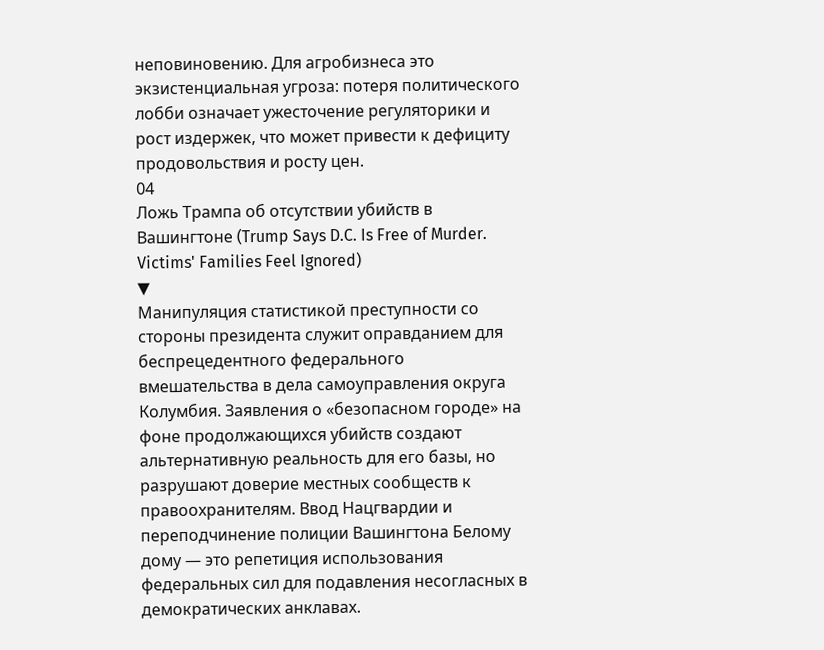неповиновению. Для агробизнеса это экзистенциальная угроза: потеря политического лобби означает ужесточение регуляторики и рост издержек, что может привести к дефициту продовольствия и росту цен.
04
Ложь Трампа об отсутствии убийств в Вашингтоне (Trump Says D.C. Is Free of Murder. Victims' Families Feel Ignored)
▼
Манипуляция статистикой преступности со стороны президента служит оправданием для беспрецедентного федерального вмешательства в дела самоуправления округа Колумбия. Заявления о «безопасном городе» на фоне продолжающихся убийств создают альтернативную реальность для его базы, но разрушают доверие местных сообществ к правоохранителям. Ввод Нацгвардии и переподчинение полиции Вашингтона Белому дому — это репетиция использования федеральных сил для подавления несогласных в демократических анклавах.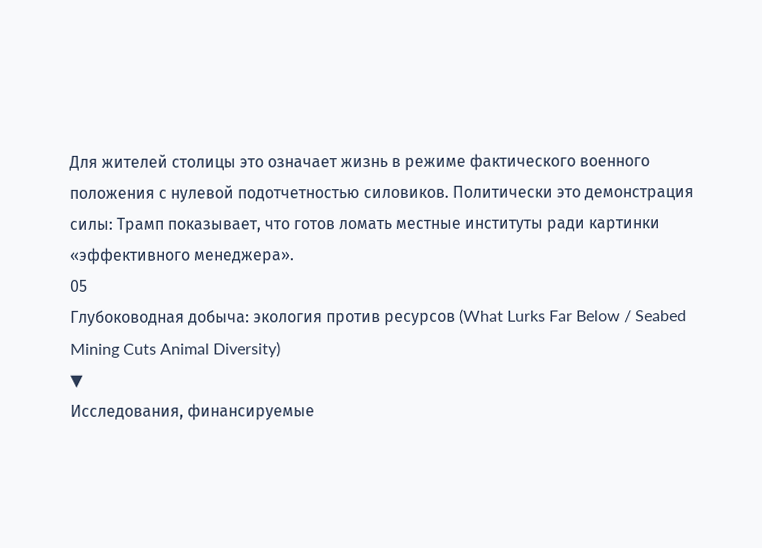Для жителей столицы это означает жизнь в режиме фактического военного положения с нулевой подотчетностью силовиков. Политически это демонстрация силы: Трамп показывает, что готов ломать местные институты ради картинки «эффективного менеджера».
05
Глубоководная добыча: экология против ресурсов (What Lurks Far Below / Seabed Mining Cuts Animal Diversity)
▼
Исследования, финансируемые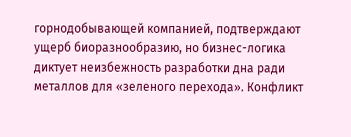горнодобывающей компанией, подтверждают ущерб биоразнообразию, но бизнес-логика диктует неизбежность разработки дна ради металлов для «зеленого перехода». Конфликт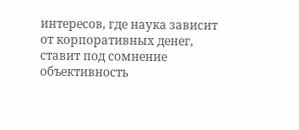интересов, где наука зависит от корпоративных денег, ставит под сомнение объективность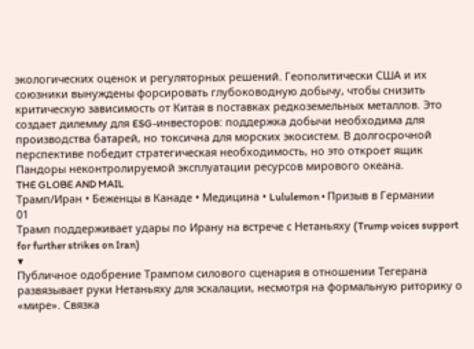экологических оценок и регуляторных решений. Геополитически США и их союзники вынуждены форсировать глубоководную добычу, чтобы снизить критическую зависимость от Китая в поставках редкоземельных металлов. Это создает дилемму для ESG-инвесторов: поддержка добычи необходима для производства батарей, но токсична для морских экосистем. В долгосрочной перспективе победит стратегическая необходимость, но это откроет ящик Пандоры неконтролируемой эксплуатации ресурсов мирового океана.
THE GLOBE AND MAIL
Трамп/Иран • Беженцы в Канаде • Медицина • Lululemon • Призыв в Германии
01
Трамп поддерживает удары по Ирану на встрече с Нетаньяху (Trump voices support for further strikes on Iran)
▼
Публичное одобрение Трампом силового сценария в отношении Тегерана развязывает руки Нетаньяху для эскалации, несмотря на формальную риторику о «мире». Связка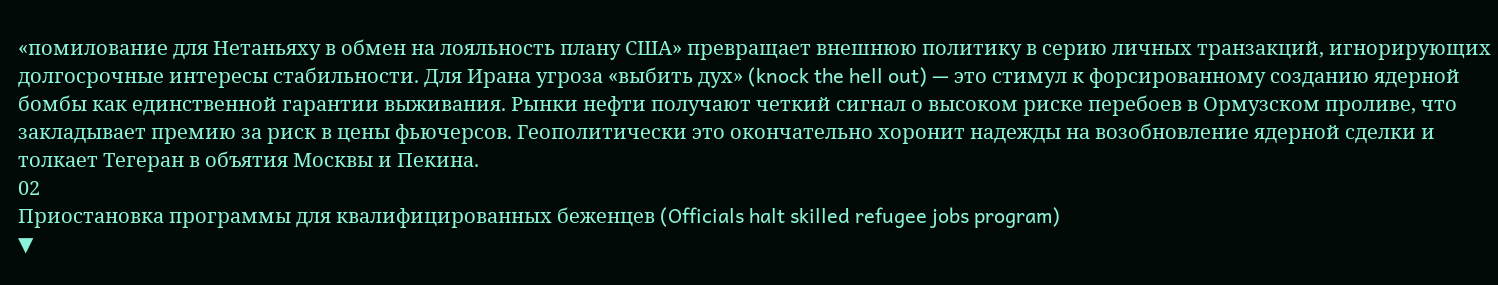«помилование для Нетаньяху в обмен на лояльность плану США» превращает внешнюю политику в серию личных транзакций, игнорирующих долгосрочные интересы стабильности. Для Ирана угроза «выбить дух» (knock the hell out) — это стимул к форсированному созданию ядерной бомбы как единственной гарантии выживания. Рынки нефти получают четкий сигнал о высоком риске перебоев в Ормузском проливе, что закладывает премию за риск в цены фьючерсов. Геополитически это окончательно хоронит надежды на возобновление ядерной сделки и толкает Тегеран в объятия Москвы и Пекина.
02
Приостановка программы для квалифицированных беженцев (Officials halt skilled refugee jobs program)
▼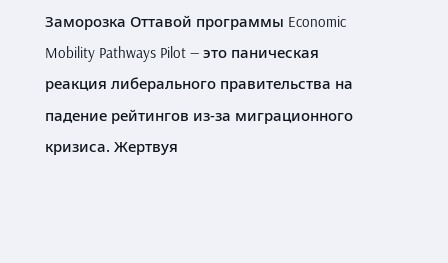Заморозка Оттавой программы Economic Mobility Pathways Pilot — это паническая реакция либерального правительства на падение рейтингов из-за миграционного кризиса. Жертвуя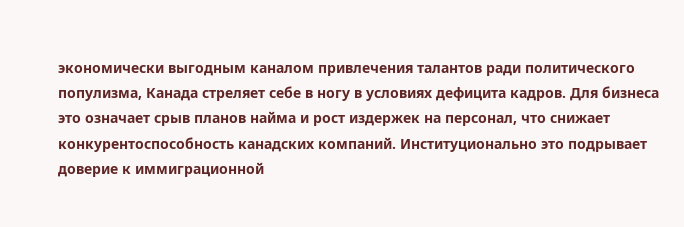экономически выгодным каналом привлечения талантов ради политического популизма, Канада стреляет себе в ногу в условиях дефицита кадров. Для бизнеса это означает срыв планов найма и рост издержек на персонал, что снижает конкурентоспособность канадских компаний. Институционально это подрывает доверие к иммиграционной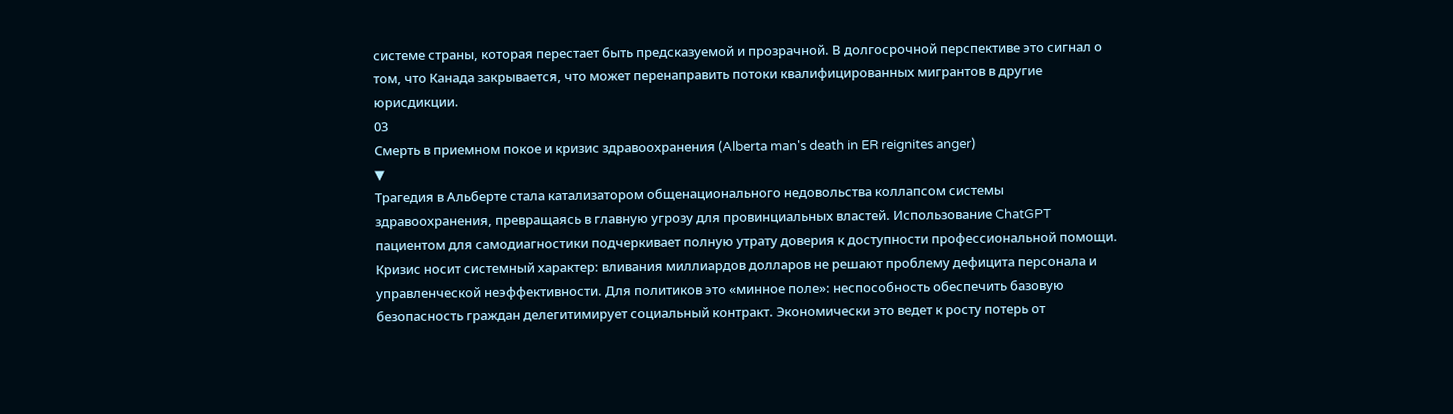системе страны, которая перестает быть предсказуемой и прозрачной. В долгосрочной перспективе это сигнал о том, что Канада закрывается, что может перенаправить потоки квалифицированных мигрантов в другие юрисдикции.
03
Смерть в приемном покое и кризис здравоохранения (Alberta man's death in ER reignites anger)
▼
Трагедия в Альберте стала катализатором общенационального недовольства коллапсом системы здравоохранения, превращаясь в главную угрозу для провинциальных властей. Использование ChatGPT пациентом для самодиагностики подчеркивает полную утрату доверия к доступности профессиональной помощи. Кризис носит системный характер: вливания миллиардов долларов не решают проблему дефицита персонала и управленческой неэффективности. Для политиков это «минное поле»: неспособность обеспечить базовую безопасность граждан делегитимирует социальный контракт. Экономически это ведет к росту потерь от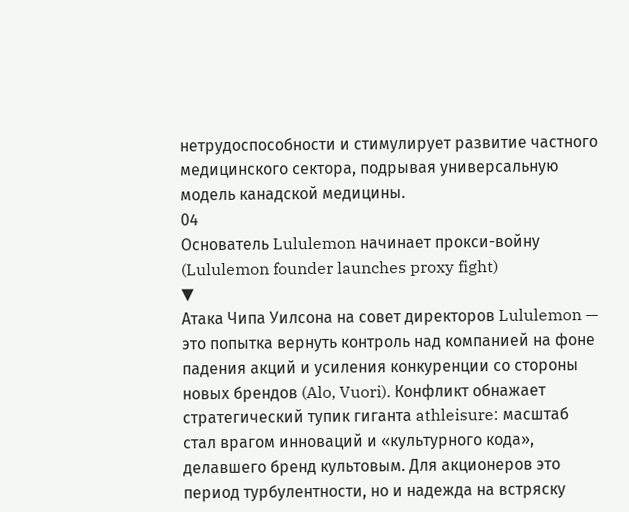нетрудоспособности и стимулирует развитие частного медицинского сектора, подрывая универсальную модель канадской медицины.
04
Основатель Lululemon начинает прокси-войну (Lululemon founder launches proxy fight)
▼
Атака Чипа Уилсона на совет директоров Lululemon — это попытка вернуть контроль над компанией на фоне падения акций и усиления конкуренции со стороны новых брендов (Alo, Vuori). Конфликт обнажает стратегический тупик гиганта athleisure: масштаб стал врагом инноваций и «культурного кода», делавшего бренд культовым. Для акционеров это период турбулентности, но и надежда на встряску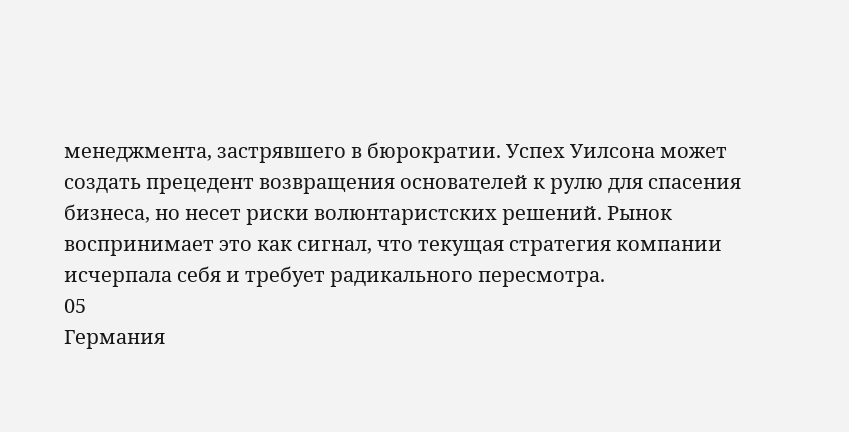менеджмента, застрявшего в бюрократии. Успех Уилсона может создать прецедент возвращения основателей к рулю для спасения бизнеса, но несет риски волюнтаристских решений. Рынок воспринимает это как сигнал, что текущая стратегия компании исчерпала себя и требует радикального пересмотра.
05
Германия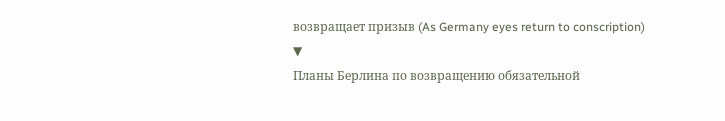возвращает призыв (As Germany eyes return to conscription)
▼
Планы Берлина по возвращению обязательной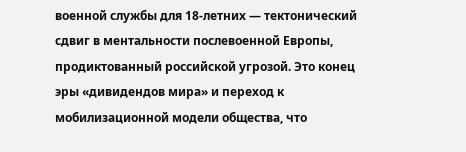военной службы для 18-летних — тектонический сдвиг в ментальности послевоенной Европы, продиктованный российской угрозой. Это конец эры «дивидендов мира» и переход к мобилизационной модели общества, что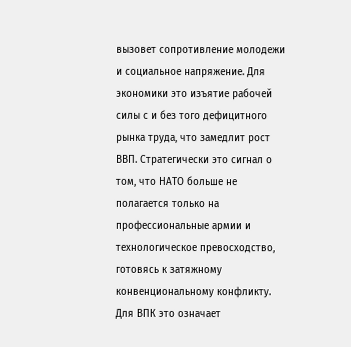вызовет сопротивление молодежи и социальное напряжение. Для экономики это изъятие рабочей силы с и без того дефицитного рынка труда, что замедлит рост ВВП. Стратегически это сигнал о том, что НАТО больше не полагается только на профессиональные армии и технологическое превосходство, готовясь к затяжному конвенциональному конфликту. Для ВПК это означает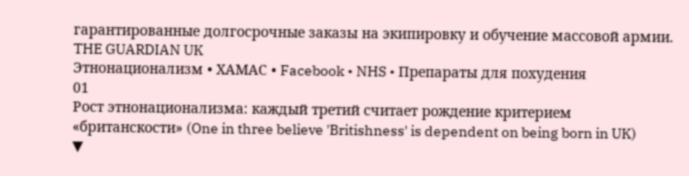гарантированные долгосрочные заказы на экипировку и обучение массовой армии.
THE GUARDIAN UK
Этнонационализм • ХАМАС • Facebook • NHS • Препараты для похудения
01
Рост этнонационализма: каждый третий считает рождение критерием «британскости» (One in three believe 'Britishness' is dependent on being born in UK)
▼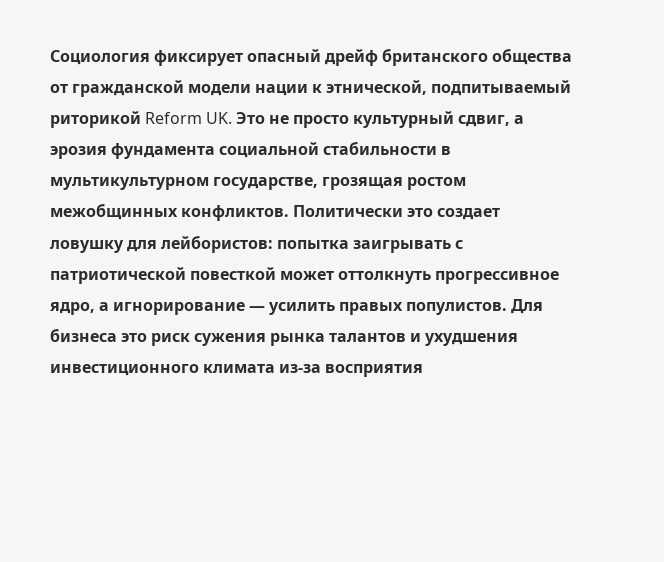Социология фиксирует опасный дрейф британского общества от гражданской модели нации к этнической, подпитываемый риторикой Reform UK. Это не просто культурный сдвиг, а эрозия фундамента социальной стабильности в мультикультурном государстве, грозящая ростом межобщинных конфликтов. Политически это создает ловушку для лейбористов: попытка заигрывать с патриотической повесткой может оттолкнуть прогрессивное ядро, а игнорирование — усилить правых популистов. Для бизнеса это риск сужения рынка талантов и ухудшения инвестиционного климата из-за восприятия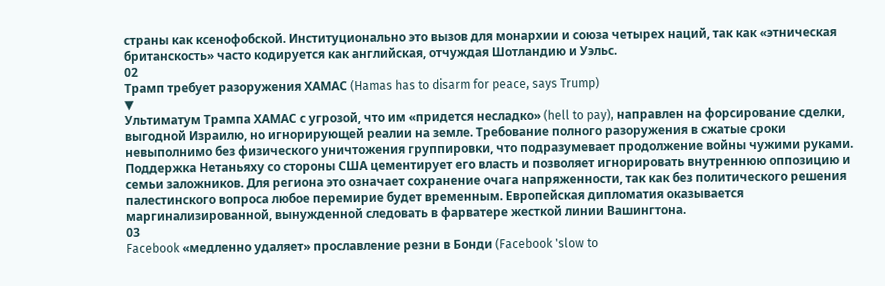страны как ксенофобской. Институционально это вызов для монархии и союза четырех наций, так как «этническая британскость» часто кодируется как английская, отчуждая Шотландию и Уэльс.
02
Трамп требует разоружения ХАМАС (Hamas has to disarm for peace, says Trump)
▼
Ультиматум Трампа ХАМАС с угрозой, что им «придется несладко» (hell to pay), направлен на форсирование сделки, выгодной Израилю, но игнорирующей реалии на земле. Требование полного разоружения в сжатые сроки невыполнимо без физического уничтожения группировки, что подразумевает продолжение войны чужими руками. Поддержка Нетаньяху со стороны США цементирует его власть и позволяет игнорировать внутреннюю оппозицию и семьи заложников. Для региона это означает сохранение очага напряженности, так как без политического решения палестинского вопроса любое перемирие будет временным. Европейская дипломатия оказывается маргинализированной, вынужденной следовать в фарватере жесткой линии Вашингтона.
03
Facebook «медленно удаляет» прославление резни в Бонди (Facebook 'slow to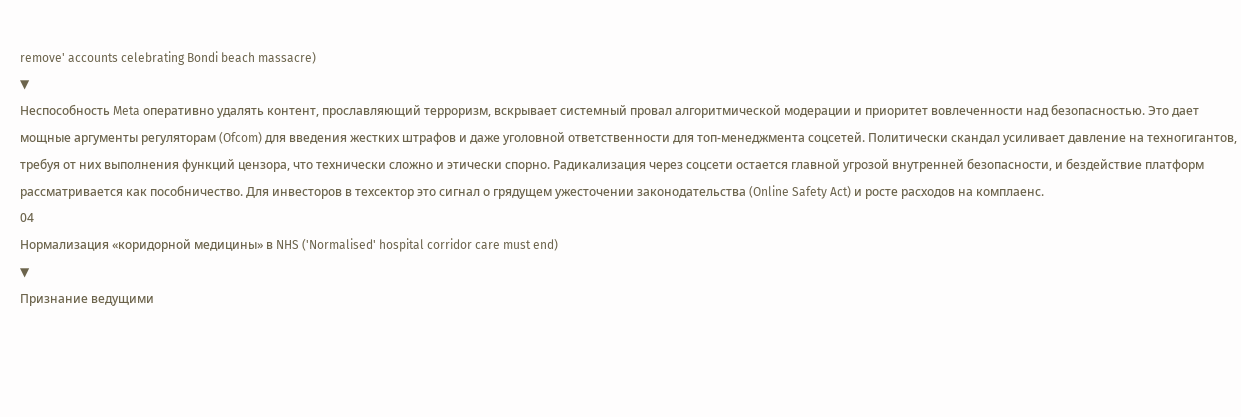remove' accounts celebrating Bondi beach massacre)
▼
Неспособность Meta оперативно удалять контент, прославляющий терроризм, вскрывает системный провал алгоритмической модерации и приоритет вовлеченности над безопасностью. Это дает мощные аргументы регуляторам (Ofcom) для введения жестких штрафов и даже уголовной ответственности для топ-менеджмента соцсетей. Политически скандал усиливает давление на техногигантов, требуя от них выполнения функций цензора, что технически сложно и этически спорно. Радикализация через соцсети остается главной угрозой внутренней безопасности, и бездействие платформ рассматривается как пособничество. Для инвесторов в техсектор это сигнал о грядущем ужесточении законодательства (Online Safety Act) и росте расходов на комплаенс.
04
Нормализация «коридорной медицины» в NHS ('Normalised' hospital corridor care must end)
▼
Признание ведущими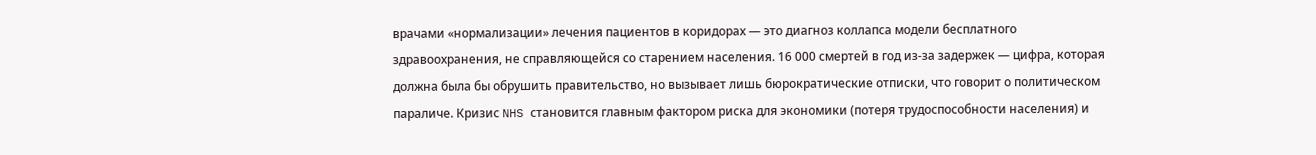врачами «нормализации» лечения пациентов в коридорах — это диагноз коллапса модели бесплатного здравоохранения, не справляющейся со старением населения. 16 000 смертей в год из-за задержек — цифра, которая должна была бы обрушить правительство, но вызывает лишь бюрократические отписки, что говорит о политическом параличе. Кризис NHS становится главным фактором риска для экономики (потеря трудоспособности населения) и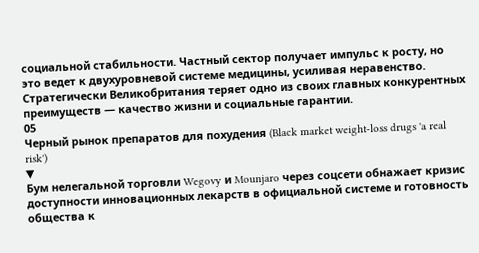социальной стабильности. Частный сектор получает импульс к росту, но это ведет к двухуровневой системе медицины, усиливая неравенство. Стратегически Великобритания теряет одно из своих главных конкурентных преимуществ — качество жизни и социальные гарантии.
05
Черный рынок препаратов для похудения (Black market weight-loss drugs 'a real risk')
▼
Бум нелегальной торговли Wegovy и Mounjaro через соцсети обнажает кризис доступности инновационных лекарств в официальной системе и готовность общества к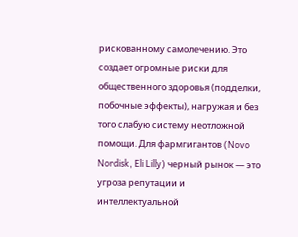рискованному самолечению. Это создает огромные риски для общественного здоровья (подделки, побочные эффекты), нагружая и без того слабую систему неотложной помощи. Для фармгигантов (Novo Nordisk, Eli Lilly) черный рынок — это угроза репутации и интеллектуальной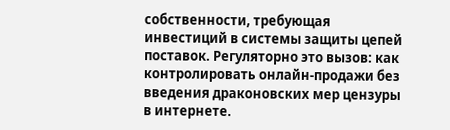собственности, требующая инвестиций в системы защиты цепей поставок. Регуляторно это вызов: как контролировать онлайн-продажи без введения драконовских мер цензуры в интернете.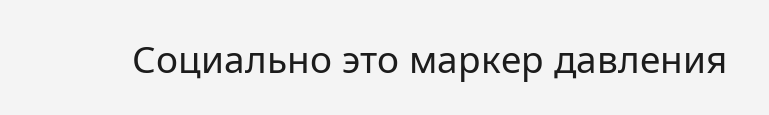Социально это маркер давления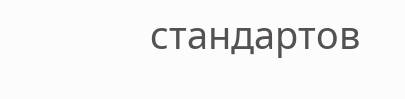стандартов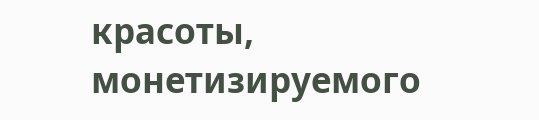красоты, монетизируемого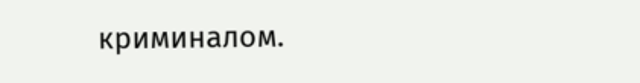криминалом.